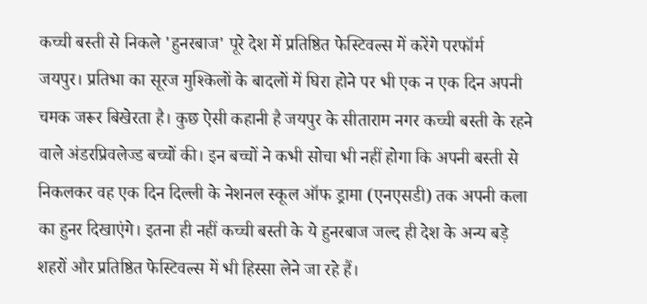कच्ची बस्ती से निकले 'हुनरबाज' पूरे देश में प्रतिष्ठित फेस्टिवल्स में करेंगे परफॉर्म
जयपुर। प्रतिभा का सूरज मुश्किलों के बादलों में घिरा होने पर भी एक न एक दिन अपनी चमक जरूर बिखेरता है। कुछ ऐसी कहानी है जयपुर के सीताराम नगर कच्ची बस्ती के रहने वाले अंडरप्रिवलेज्ड बच्चों की। इन बच्चों ने कभी सोचा भी नहीं होगा कि अपनी बस्ती से निकलकर वह एक दिन दिल्ली के नेशनल स्कूल ऑफ ड्रामा (एनएसडी) तक अपनी कला का हुनर दिखाएंगे। इतना ही नहीं कच्ची बस्ती के ये हुनरबाज जल्द ही देश के अन्य बड़े शहरों और प्रतिष्ठित फेस्टिवल्स में भी हिस्सा लेने जा रहे हैं।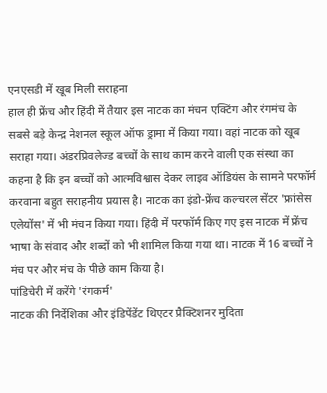एनएसडी में खूब मिली सराहना
हाल ही फ्रेंच और हिंदी में तैयार इस नाटक का मंचन एक्टिंग और रंगमंच के सबसे बड़े केन्द्र नेशनल स्कूल ऑफ ड्रामा में किया गया। वहां नाटक को खूब सराहा गया। अंडरप्रिवलेज्ड बच्चों के साथ काम करने वाली एक संस्था का कहना है कि इन बच्चों को आत्मविश्वास देकर लाइव ऑडियंस के सामने परफॉर्म करवाना बहुत सराहनीय प्रयास है। नाटक का इंडो-फ्रेंच कल्चरल सेंटर 'फ्रांसेस एलेयोंस' में भी मंचन किया गया। हिंदी में परफॉर्म किए गए इस नाटक में फ्रेंच भाषा के संवाद और शब्दों को भी शामिल किया गया था। नाटक में 16 बच्चों ने मंच पर और मंच के पीछे काम किया है।
पांडिचेरी में करेंगे 'रंगकर्म'
नाटक की निर्देशिका और इंडिपेंडेंट थिएटर प्रैक्टिशनर मुदिता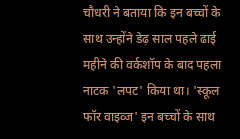चौधरी ने बताया कि इन बच्चों के साथ उन्होंने डेढ़ साल पहले ढाई महीने की वर्कशॉप के बाद पहला नाटक 'लपट' किया था। 'स्कूल फॉर वाइव्ज' इन बच्चों के साथ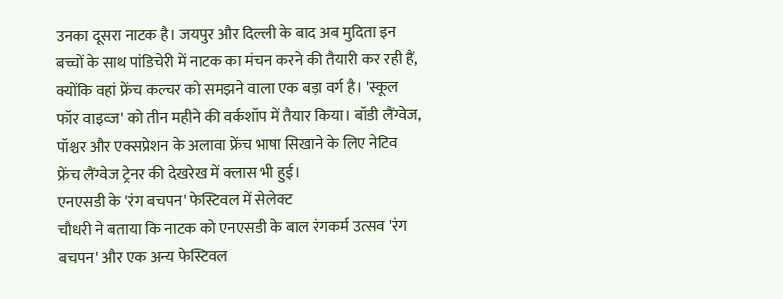उनका दूसरा नाटक है। जयपुर और दिल्ली के बाद अब मुदिता इन बच्चों के साथ पांडिचेरी में नाटक का मंचन करने की तैयारी कर रही हैं, क्योंकि वहां फ्रेंच कल्चर को समझने वाला एक बड़ा वर्ग है। 'स्कूल फॉर वाइव्ज' को तीन महीने की वर्कशॉप में तैयार किया। बॉडी लैंग्वेज, पॉश्चर और एक्सप्रेशन के अलावा फ्रेंच भाषा सिखाने के लिए नेटिव फ्रेंच लैंग्वेज ट्रेनर की देखरेख में क्लास भी हुई।
एनएसडी के 'रंग बचपन' फेस्टिवल में सेलेक्ट
चौधरी ने बताया कि नाटक को एनएसडी के बाल रंगकर्म उत्सव 'रंग बचपन' और एक अन्य फेस्टिवल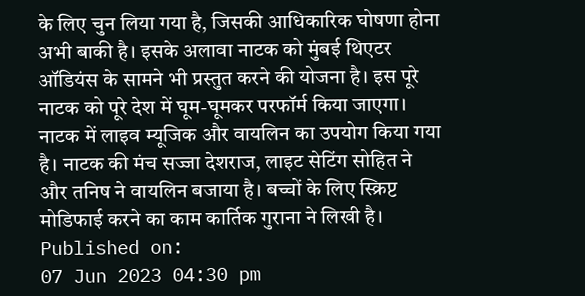के लिए चुन लिया गया है, जिसकी आधिकारिक घोषणा होना अभी बाकी है। इसके अलावा नाटक को मुंबई थिएटर ऑडियंस के सामने भी प्रस्तुत करने की योजना है। इस पूरे नाटक को पूरे देश में घूम-घूमकर परफॉर्म किया जाएगा। नाटक में लाइव म्यूजिक और वायलिन का उपयोग किया गया है। नाटक की मंच सज्जा देशराज, लाइट सेटिंग सोहित ने और तनिष ने वायलिन बजाया है। बच्चों के लिए स्क्रिप्ट मोडिफाई करने का काम कार्तिक गुराना ने लिखी है।
Published on:
07 Jun 2023 04:30 pm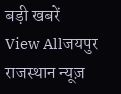बड़ी खबरें
View Allजयपुर
राजस्थान न्यूज़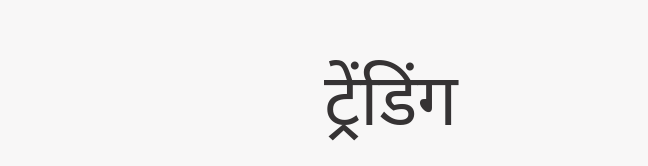ट्रेंडिंग